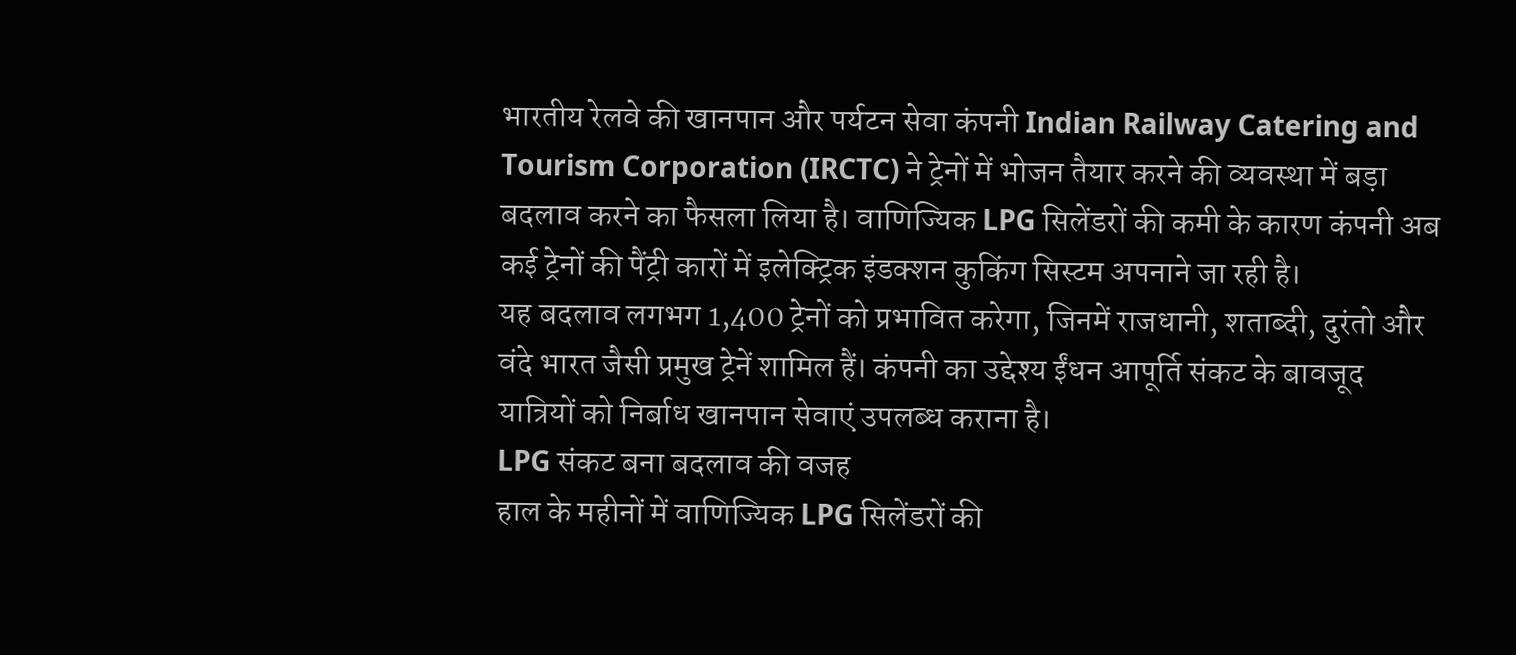भारतीय रेलवे की खानपान और पर्यटन सेवा कंपनी Indian Railway Catering and Tourism Corporation (IRCTC) ने ट्रेनों में भोजन तैयार करने की व्यवस्था में बड़ा बदलाव करने का फैसला लिया है। वाणिज्यिक LPG सिलेंडरों की कमी के कारण कंपनी अब कई ट्रेनों की पैंट्री कारों में इलेक्ट्रिक इंडक्शन कुकिंग सिस्टम अपनाने जा रही है।
यह बदलाव लगभग 1,400 ट्रेनों को प्रभावित करेगा, जिनमें राजधानी, शताब्दी, दुरंतो और वंदे भारत जैसी प्रमुख ट्रेनें शामिल हैं। कंपनी का उद्देश्य ईंधन आपूर्ति संकट के बावजूद यात्रियों को निर्बाध खानपान सेवाएं उपलब्ध कराना है।
LPG संकट बना बदलाव की वजह
हाल के महीनों में वाणिज्यिक LPG सिलेंडरों की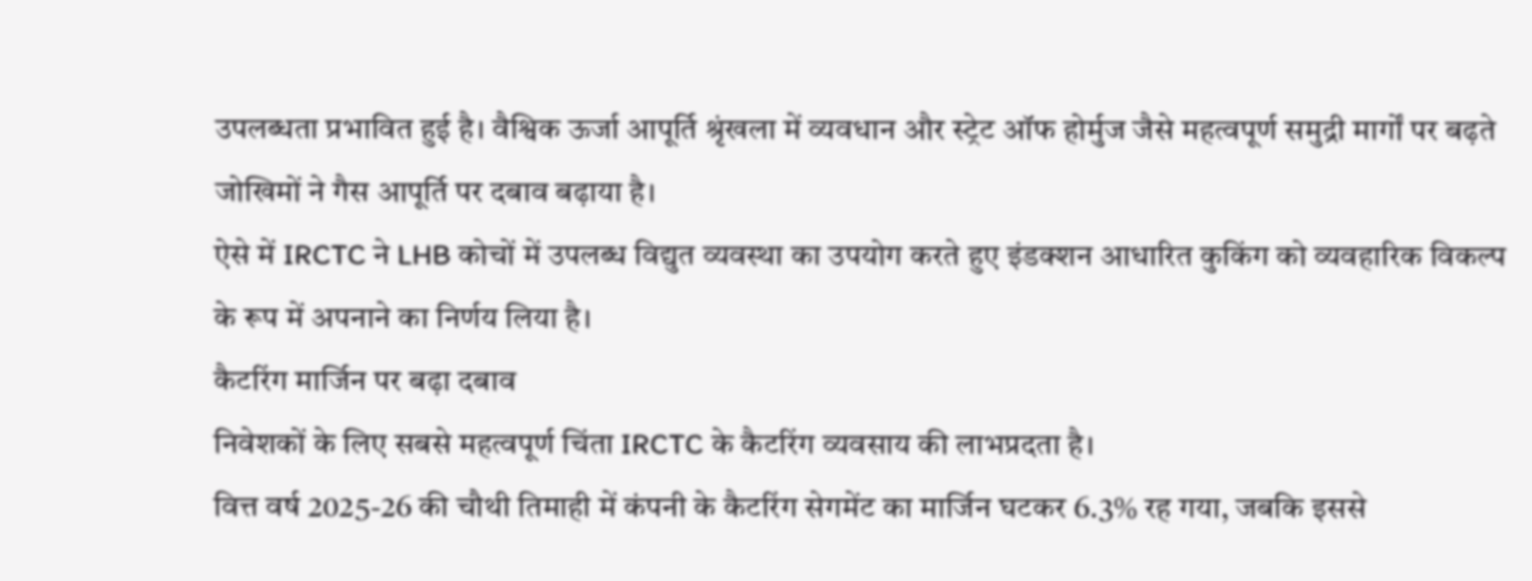उपलब्धता प्रभावित हुई है। वैश्विक ऊर्जा आपूर्ति श्रृंखला में व्यवधान और स्ट्रेट ऑफ होर्मुज जैसे महत्वपूर्ण समुद्री मार्गों पर बढ़ते जोखिमों ने गैस आपूर्ति पर दबाव बढ़ाया है।
ऐसे में IRCTC ने LHB कोचों में उपलब्ध विद्युत व्यवस्था का उपयोग करते हुए इंडक्शन आधारित कुकिंग को व्यवहारिक विकल्प के रूप में अपनाने का निर्णय लिया है।
कैटरिंग मार्जिन पर बढ़ा दबाव
निवेशकों के लिए सबसे महत्वपूर्ण चिंता IRCTC के कैटरिंग व्यवसाय की लाभप्रदता है।
वित्त वर्ष 2025-26 की चौथी तिमाही में कंपनी के कैटरिंग सेगमेंट का मार्जिन घटकर 6.3% रह गया, जबकि इससे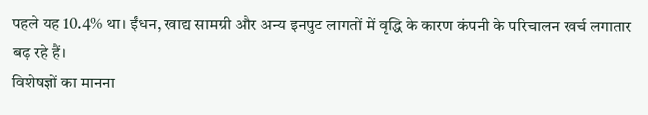पहले यह 10.4% था। ईंधन, खाद्य सामग्री और अन्य इनपुट लागतों में वृद्धि के कारण कंपनी के परिचालन खर्च लगातार बढ़ रहे हैं।
विशेषज्ञों का मानना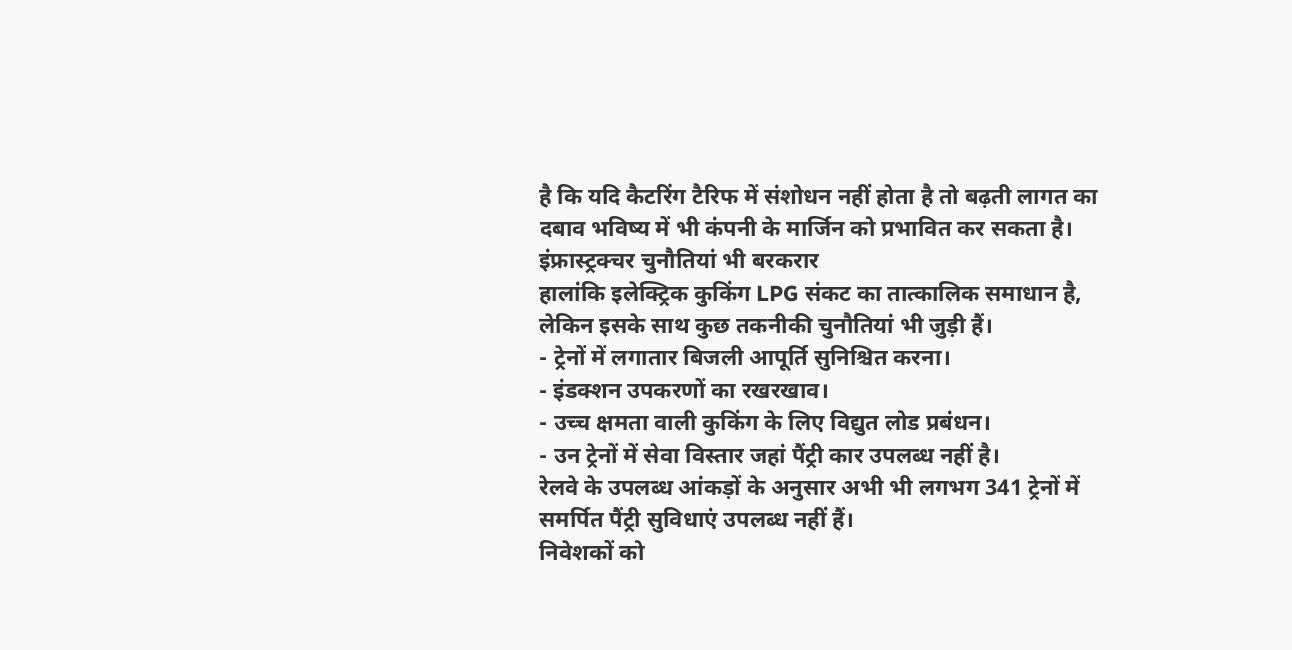है कि यदि कैटरिंग टैरिफ में संशोधन नहीं होता है तो बढ़ती लागत का दबाव भविष्य में भी कंपनी के मार्जिन को प्रभावित कर सकता है।
इंफ्रास्ट्रक्चर चुनौतियां भी बरकरार
हालांकि इलेक्ट्रिक कुकिंग LPG संकट का तात्कालिक समाधान है, लेकिन इसके साथ कुछ तकनीकी चुनौतियां भी जुड़ी हैं।
- ट्रेनों में लगातार बिजली आपूर्ति सुनिश्चित करना।
- इंडक्शन उपकरणों का रखरखाव।
- उच्च क्षमता वाली कुकिंग के लिए विद्युत लोड प्रबंधन।
- उन ट्रेनों में सेवा विस्तार जहां पैंट्री कार उपलब्ध नहीं है।
रेलवे के उपलब्ध आंकड़ों के अनुसार अभी भी लगभग 341 ट्रेनों में समर्पित पैंट्री सुविधाएं उपलब्ध नहीं हैं।
निवेशकों को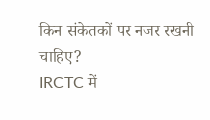किन संकेतकों पर नजर रखनी चाहिए?
IRCTC में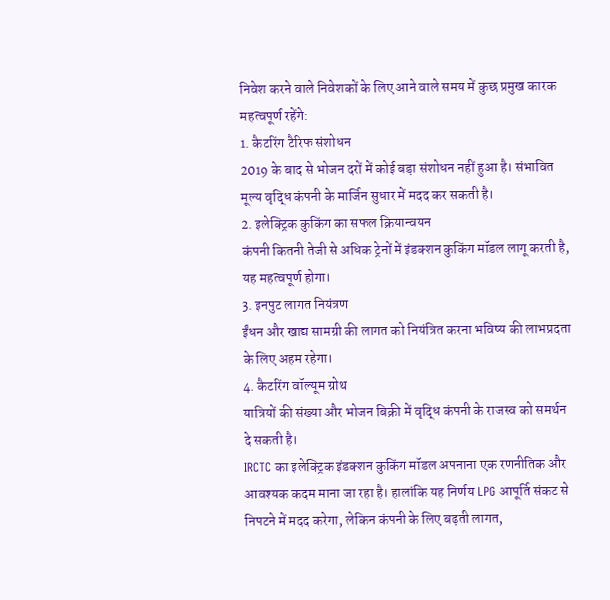निवेश करने वाले निवेशकों के लिए आने वाले समय में कुछ प्रमुख कारक महत्वपूर्ण रहेंगे:
1. कैटरिंग टैरिफ संशोधन
2019 के बाद से भोजन दरों में कोई बड़ा संशोधन नहीं हुआ है। संभावित मूल्य वृद्धि कंपनी के मार्जिन सुधार में मदद कर सकती है।
2. इलेक्ट्रिक कुकिंग का सफल क्रियान्वयन
कंपनी कितनी तेजी से अधिक ट्रेनों में इंडक्शन कुकिंग मॉडल लागू करती है, यह महत्वपूर्ण होगा।
3. इनपुट लागत नियंत्रण
ईंधन और खाद्य सामग्री की लागत को नियंत्रित करना भविष्य की लाभप्रदता के लिए अहम रहेगा।
4. कैटरिंग वॉल्यूम ग्रोथ
यात्रियों की संख्या और भोजन बिक्री में वृद्धि कंपनी के राजस्व को समर्थन दे सकती है।
IRCTC का इलेक्ट्रिक इंडक्शन कुकिंग मॉडल अपनाना एक रणनीतिक और आवश्यक कदम माना जा रहा है। हालांकि यह निर्णय LPG आपूर्ति संकट से निपटने में मदद करेगा, लेकिन कंपनी के लिए बढ़ती लागत,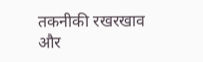तकनीकी रखरखाव और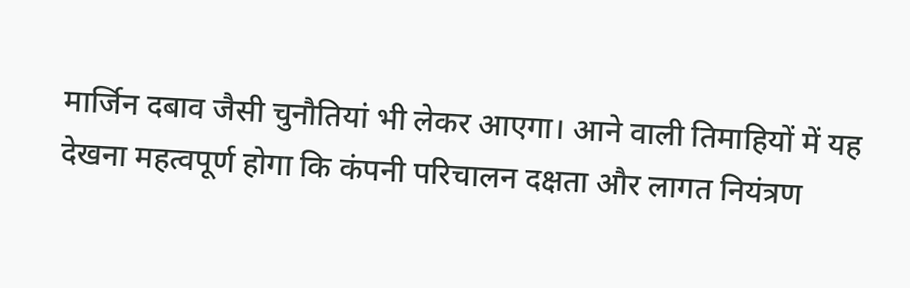मार्जिन दबाव जैसी चुनौतियां भी लेकर आएगा। आने वाली तिमाहियों में यह देखना महत्वपूर्ण होगा कि कंपनी परिचालन दक्षता और लागत नियंत्रण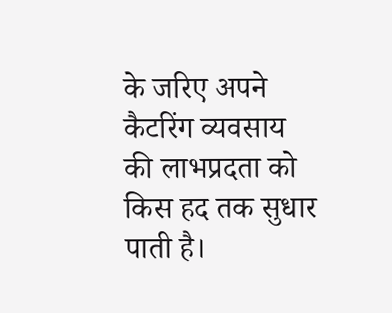के जरिए अपने कैटरिंग व्यवसाय की लाभप्रदता को किस हद तक सुधार पाती है।